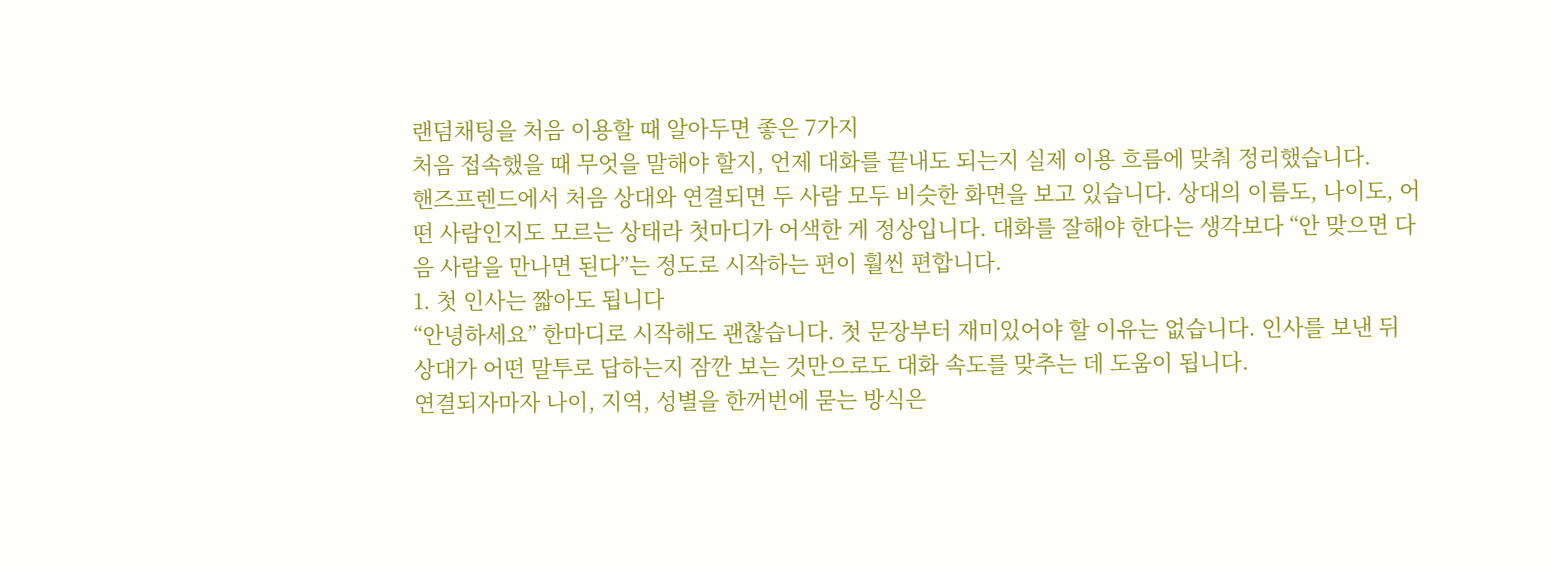랜덤채팅을 처음 이용할 때 알아두면 좋은 7가지
처음 접속했을 때 무엇을 말해야 할지, 언제 대화를 끝내도 되는지 실제 이용 흐름에 맞춰 정리했습니다.
핸즈프렌드에서 처음 상대와 연결되면 두 사람 모두 비슷한 화면을 보고 있습니다. 상대의 이름도, 나이도, 어떤 사람인지도 모르는 상태라 첫마디가 어색한 게 정상입니다. 대화를 잘해야 한다는 생각보다 “안 맞으면 다음 사람을 만나면 된다”는 정도로 시작하는 편이 훨씬 편합니다.
1. 첫 인사는 짧아도 됩니다
“안녕하세요” 한마디로 시작해도 괜찮습니다. 첫 문장부터 재미있어야 할 이유는 없습니다. 인사를 보낸 뒤 상대가 어떤 말투로 답하는지 잠깐 보는 것만으로도 대화 속도를 맞추는 데 도움이 됩니다.
연결되자마자 나이, 지역, 성별을 한꺼번에 묻는 방식은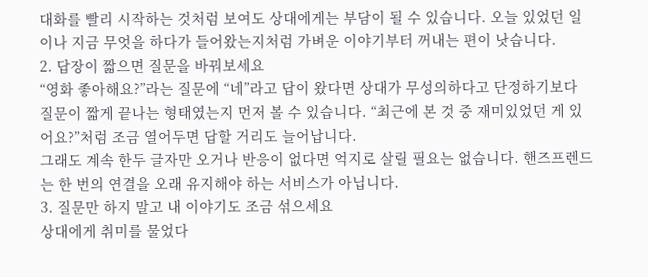대화를 빨리 시작하는 것처럼 보여도 상대에게는 부담이 될 수 있습니다. 오늘 있었던 일이나 지금 무엇을 하다가 들어왔는지처럼 가벼운 이야기부터 꺼내는 편이 낫습니다.
2. 답장이 짧으면 질문을 바꿔보세요
“영화 좋아해요?”라는 질문에 “네”라고 답이 왔다면 상대가 무성의하다고 단정하기보다 질문이 짧게 끝나는 형태였는지 먼저 볼 수 있습니다. “최근에 본 것 중 재미있었던 게 있어요?”처럼 조금 열어두면 답할 거리도 늘어납니다.
그래도 계속 한두 글자만 오거나 반응이 없다면 억지로 살릴 필요는 없습니다. 핸즈프렌드는 한 번의 연결을 오래 유지해야 하는 서비스가 아닙니다.
3. 질문만 하지 말고 내 이야기도 조금 섞으세요
상대에게 취미를 물었다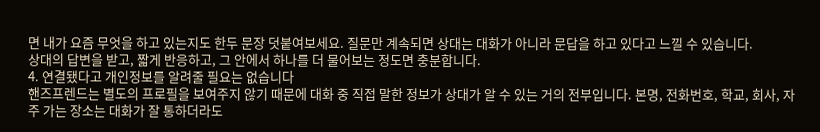면 내가 요즘 무엇을 하고 있는지도 한두 문장 덧붙여보세요. 질문만 계속되면 상대는 대화가 아니라 문답을 하고 있다고 느낄 수 있습니다.
상대의 답변을 받고, 짧게 반응하고, 그 안에서 하나를 더 물어보는 정도면 충분합니다.
4. 연결됐다고 개인정보를 알려줄 필요는 없습니다
핸즈프렌드는 별도의 프로필을 보여주지 않기 때문에 대화 중 직접 말한 정보가 상대가 알 수 있는 거의 전부입니다. 본명, 전화번호, 학교, 회사, 자주 가는 장소는 대화가 잘 통하더라도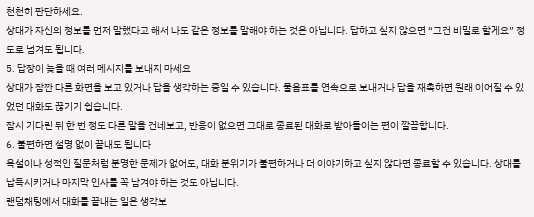천천히 판단하세요.
상대가 자신의 정보를 먼저 말했다고 해서 나도 같은 정보를 말해야 하는 것은 아닙니다. 답하고 싶지 않으면 “그건 비밀로 할게요” 정도로 넘겨도 됩니다.
5. 답장이 늦을 때 여러 메시지를 보내지 마세요
상대가 잠깐 다른 화면을 보고 있거나 답을 생각하는 중일 수 있습니다. 물음표를 연속으로 보내거나 답을 재촉하면 원래 이어질 수 있었던 대화도 끊기기 쉽습니다.
잠시 기다린 뒤 한 번 정도 다른 말을 건네보고, 반응이 없으면 그대로 종료된 대화로 받아들이는 편이 깔끔합니다.
6. 불편하면 설명 없이 끝내도 됩니다
욕설이나 성적인 질문처럼 분명한 문제가 없어도, 대화 분위기가 불편하거나 더 이야기하고 싶지 않다면 종료할 수 있습니다. 상대를 납득시키거나 마지막 인사를 꼭 남겨야 하는 것도 아닙니다.
랜덤채팅에서 대화를 끝내는 일은 생각보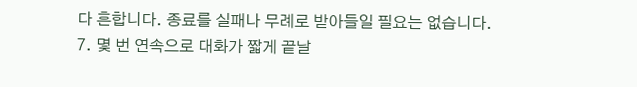다 흔합니다. 종료를 실패나 무례로 받아들일 필요는 없습니다.
7. 몇 번 연속으로 대화가 짧게 끝날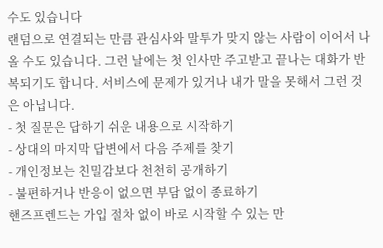수도 있습니다
랜덤으로 연결되는 만큼 관심사와 말투가 맞지 않는 사람이 이어서 나올 수도 있습니다. 그런 날에는 첫 인사만 주고받고 끝나는 대화가 반복되기도 합니다. 서비스에 문제가 있거나 내가 말을 못해서 그런 것은 아닙니다.
- 첫 질문은 답하기 쉬운 내용으로 시작하기
- 상대의 마지막 답변에서 다음 주제를 찾기
- 개인정보는 친밀감보다 천천히 공개하기
- 불편하거나 반응이 없으면 부담 없이 종료하기
핸즈프렌드는 가입 절차 없이 바로 시작할 수 있는 만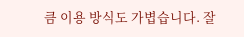큼 이용 방식도 가볍습니다. 잘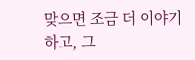맞으면 조금 더 이야기하고, 그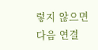렇지 않으면 다음 연결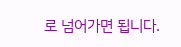로 넘어가면 됩니다.